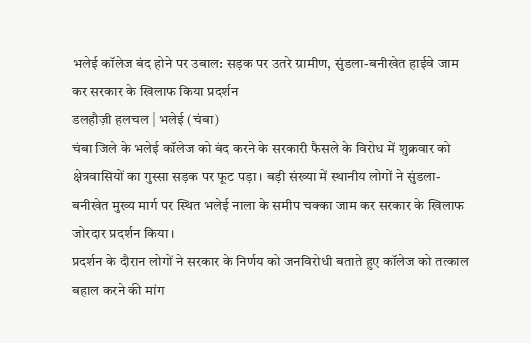भलेई कॉलेज बंद होने पर उबाल: सड़क पर उतरे ग्रामीण, सुंडला-बनीखेत हाईवे जाम कर सरकार के खिलाफ किया प्रदर्शन
डलहौज़ी हलचल | भलेई (चंबा)
चंबा जिले के भलेई कॉलेज को बंद करने के सरकारी फैसले के विरोध में शुक्रवार को क्षेत्रवासियों का गुस्सा सड़क पर फूट पड़ा। बड़ी संख्या में स्थानीय लोगों ने सुंडला-बनीखेत मुख्य मार्ग पर स्थित भलेई नाला के समीप चक्का जाम कर सरकार के खिलाफ जोरदार प्रदर्शन किया।
प्रदर्शन के दौरान लोगों ने सरकार के निर्णय को जनविरोधी बताते हुए कॉलेज को तत्काल बहाल करने की मांग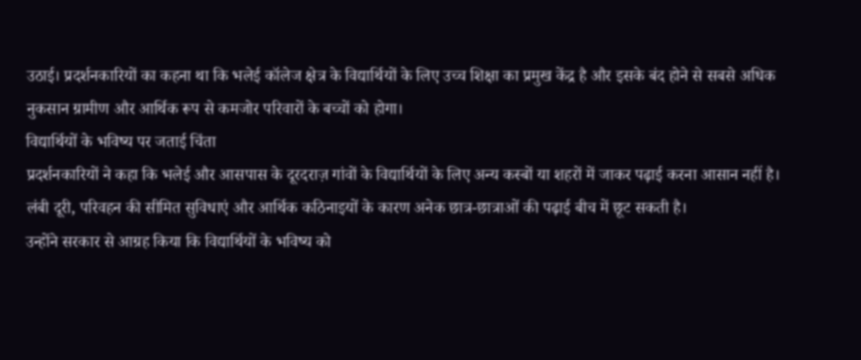उठाई। प्रदर्शनकारियों का कहना था कि भलेई कॉलेज क्षेत्र के विद्यार्थियों के लिए उच्च शिक्षा का प्रमुख केंद्र है और इसके बंद होने से सबसे अधिक नुकसान ग्रामीण और आर्थिक रूप से कमजोर परिवारों के बच्चों को होगा।
विद्यार्थियों के भविष्य पर जताई चिंता
प्रदर्शनकारियों ने कहा कि भलेई और आसपास के दूरदराज़ गांवों के विद्यार्थियों के लिए अन्य कस्बों या शहरों में जाकर पढ़ाई करना आसान नहीं है। लंबी दूरी, परिवहन की सीमित सुविधाएं और आर्थिक कठिनाइयों के कारण अनेक छात्र-छात्राओं की पढ़ाई बीच में छूट सकती है।
उन्होंने सरकार से आग्रह किया कि विद्यार्थियों के भविष्य को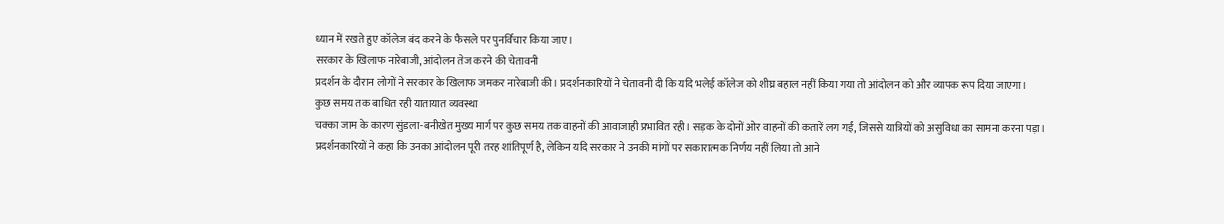ध्यान में रखते हुए कॉलेज बंद करने के फैसले पर पुनर्विचार किया जाए।
सरकार के खिलाफ नारेबाजी, आंदोलन तेज करने की चेतावनी
प्रदर्शन के दौरान लोगों ने सरकार के खिलाफ जमकर नारेबाजी की। प्रदर्शनकारियों ने चेतावनी दी कि यदि भलेई कॉलेज को शीघ्र बहाल नहीं किया गया तो आंदोलन को और व्यापक रूप दिया जाएगा।
कुछ समय तक बाधित रही यातायात व्यवस्था
चक्का जाम के कारण सुंडला-बनीखेत मुख्य मार्ग पर कुछ समय तक वाहनों की आवाजाही प्रभावित रही। सड़क के दोनों ओर वाहनों की कतारें लग गईं, जिससे यात्रियों को असुविधा का सामना करना पड़ा।
प्रदर्शनकारियों ने कहा कि उनका आंदोलन पूरी तरह शांतिपूर्ण है, लेकिन यदि सरकार ने उनकी मांगों पर सकारात्मक निर्णय नहीं लिया तो आने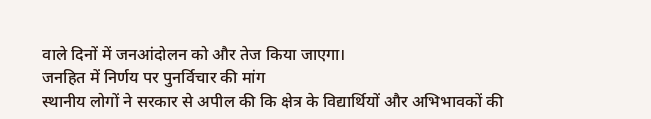वाले दिनों में जनआंदोलन को और तेज किया जाएगा।
जनहित में निर्णय पर पुनर्विचार की मांग
स्थानीय लोगों ने सरकार से अपील की कि क्षेत्र के विद्यार्थियों और अभिभावकों की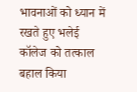भावनाओं को ध्यान में रखते हुए भलेई कॉलेज को तत्काल बहाल किया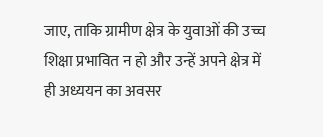जाए, ताकि ग्रामीण क्षेत्र के युवाओं की उच्च शिक्षा प्रभावित न हो और उन्हें अपने क्षेत्र में ही अध्ययन का अवसर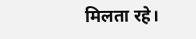मिलता रहे।